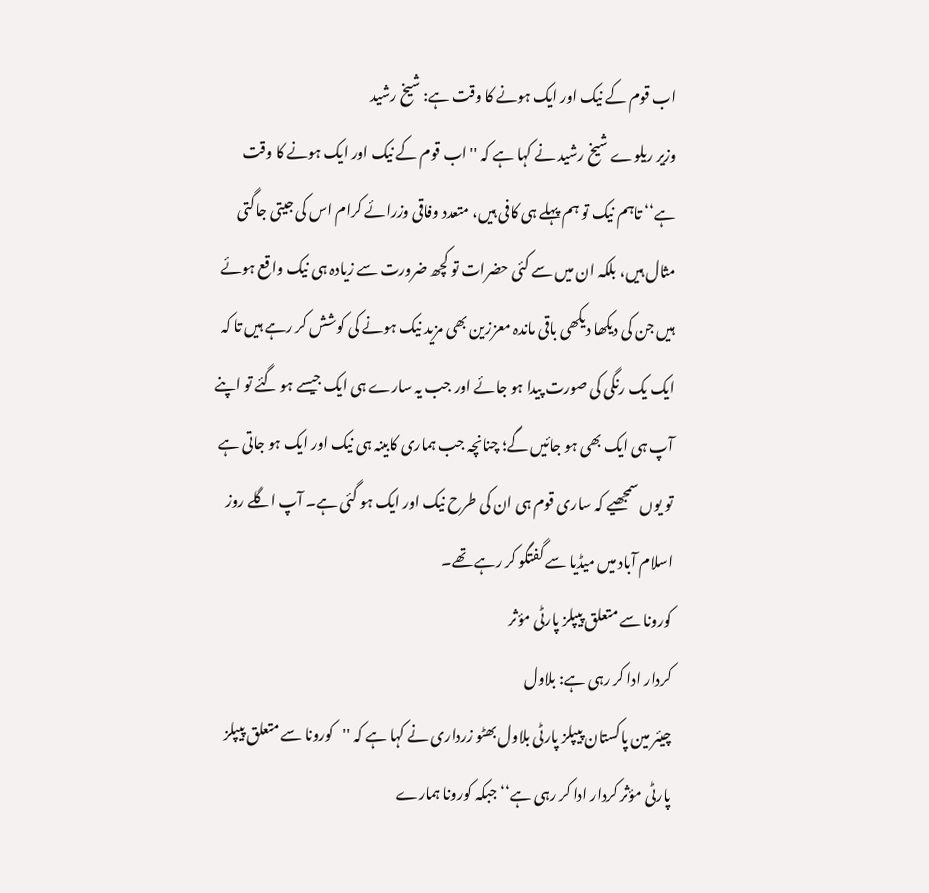اب قوم کے نیک اور ایک ہونے کا وقت ہے: شیخ رشید
وزیر ریلوے شیخ رشید نے کہا ہے کہ ''اب قوم کے نیک اور ایک ہونے کا وقت ہے‘‘ تاہم نیک تو ہم پہلے ہی کافی ہیں، متعدد وفاقی وزرائے کرام اس کی جیتی جاگتی مثال ہیں، بلکہ ان میں سے کئی حضرات تو کچھ ضرورت سے زیادہ ہی نیک واقع ہوئے ہیں جن کی دیکھا دیکھی باقی ماندہ معززین بھی مزید نیک ہونے کی کوشش کر رہے ہیں تا کہ ایک یک رنگی کی صورت پیدا ہو جائے اور جب یہ سارے ہی ایک جیسے ہو گئے تو اپنے آپ ہی ایک بھی ہو جائیں گے؛ چنانچہ جب ہماری کابینہ ہی نیک اور ایک ہو جاتی ہے تو یوں سمجھیے کہ ساری قوم ہی ان کی طرح نیک اور ایک ہو گئی ہے۔ آپ اگلے روز اسلام آباد میں میڈیا سے گفتگو کر رہے تھے۔
کورونا سے متعلق پیپلز پارٹی مؤثر
کردار ادا کر رہی ہے: بلاول
چیئر مین پاکستان پیپلز پارٹی بلاول بھٹو زرداری نے کہا ہے کہ ''کورونا سے متعلق پیپلز پارٹی مؤثر کردار ادا کر رہی ہے‘‘ جبکہ کورونا ہمارے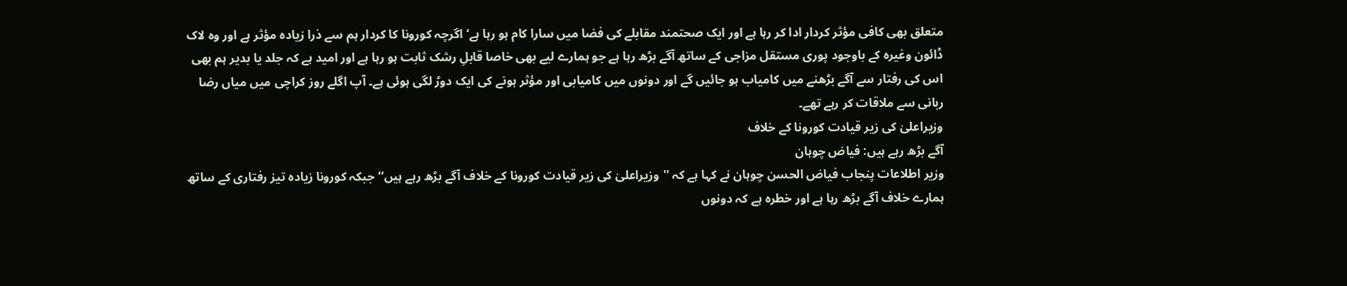متعلق بھی کافی مؤثر کردار ادا کر رہا ہے اور ایک صحتمند مقابلے کی فضا میں سارا کام ہو رہا ہے‘ اگرچہ کورونا کا کردار ہم سے ذرا زیادہ مؤثر ہے اور وہ لاک ڈائون وغیرہ کے باوجود پوری مستقل مزاجی کے ساتھ آگے بڑھ رہا ہے جو ہمارے لیے بھی خاصا قابلِ رشک ثابت ہو رہا ہے اور امید ہے کہ جلد یا بدیر ہم بھی اس کی رفتار سے آگے بڑھنے میں کامیاب ہو جائیں گے اور دونوں میں کامیابی اور مؤثر ہونے کی ایک دوڑ لگی ہوئی ہے۔ آپ اگلے روز کراچی میں میاں رضا ربانی سے ملاقات کر رہے تھے۔
وزیراعلیٰ کی زیر قیادت کورونا کے خلاف
آگے بڑھ رہے ہیں: فیاض چوہان
وزیر اطلاعات پنجاب فیاض الحسن چوہان نے کہا ہے کہ ''وزیراعلیٰ کی زیر قیادت کورونا کے خلاف آگے بڑھ رہے ہیں‘‘ جبکہ کورونا زیادہ تیز رفتاری کے ساتھ ہمارے خلاف آگے بڑھ رہا ہے اور خطرہ ہے کہ دونوں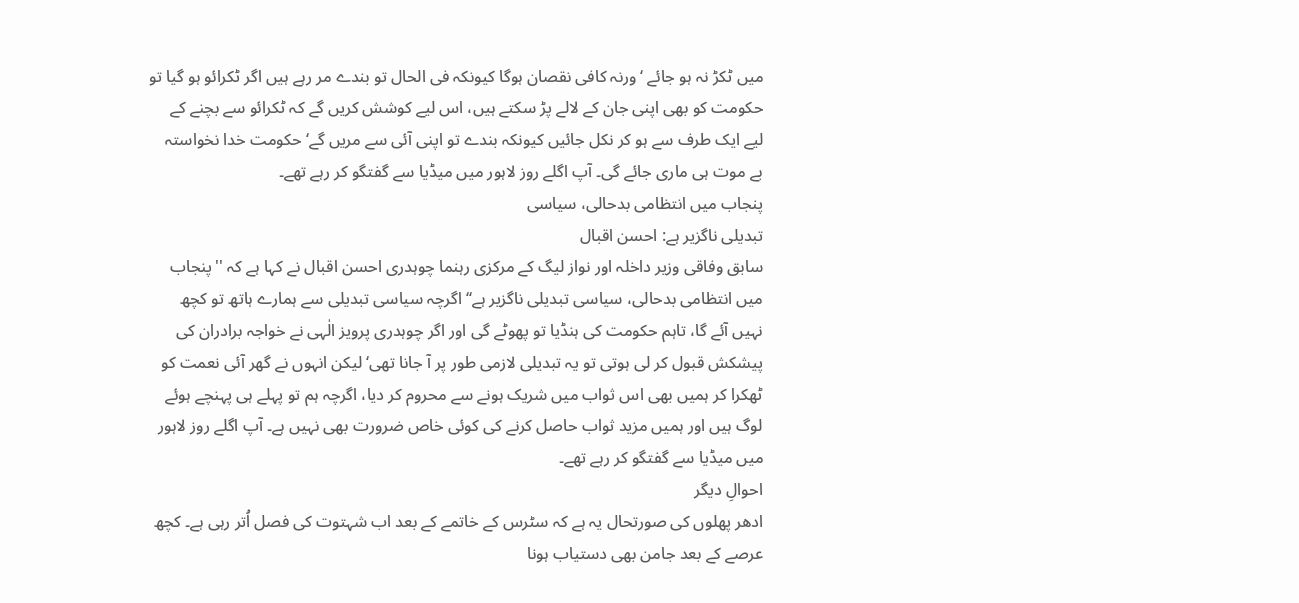میں ٹکڑ نہ ہو جائے ‘ورنہ کافی نقصان ہوگا کیونکہ فی الحال تو بندے مر رہے ہیں اگر ٹکرائو ہو گیا تو حکومت کو بھی اپنی جان کے لالے پڑ سکتے ہیں، اس لیے کوشش کریں گے کہ ٹکرائو سے بچنے کے لیے ایک طرف سے ہو کر نکل جائیں کیونکہ بندے تو اپنی آئی سے مریں گے‘ حکومت خدا نخواستہ بے موت ہی ماری جائے گی۔ آپ اگلے روز لاہور میں میڈیا سے گفتگو کر رہے تھے۔
پنجاب میں انتظامی بدحالی، سیاسی
تبدیلی ناگزیر ہے: احسن اقبال
سابق وفاقی وزیر داخلہ اور نواز لیگ کے مرکزی رہنما چوہدری احسن اقبال نے کہا ہے کہ ''پنجاب میں انتظامی بدحالی، سیاسی تبدیلی ناگزیر ہے‘‘ اگرچہ سیاسی تبدیلی سے ہمارے ہاتھ تو کچھ نہیں آئے گا، تاہم حکومت کی ہنڈیا تو پھوٹے گی اور اگر چوہدری پرویز الٰہی نے خواجہ برادران کی پیشکش قبول کر لی ہوتی تو یہ تبدیلی لازمی طور پر آ جانا تھی‘ لیکن انہوں نے گھر آئی نعمت کو ٹھکرا کر ہمیں بھی اس ثواب میں شریک ہونے سے محروم کر دیا، اگرچہ ہم تو پہلے ہی پہنچے ہوئے لوگ ہیں اور ہمیں مزید ثواب حاصل کرنے کی کوئی خاص ضرورت بھی نہیں ہے۔ آپ اگلے روز لاہور میں میڈیا سے گفتگو کر رہے تھے۔
احوالِ دیگر
ادھر پھلوں کی صورتحال یہ ہے کہ سٹرس کے خاتمے کے بعد اب شہتوت کی فصل اُتر رہی ہے۔ کچھ عرصے کے بعد جامن بھی دستیاب ہونا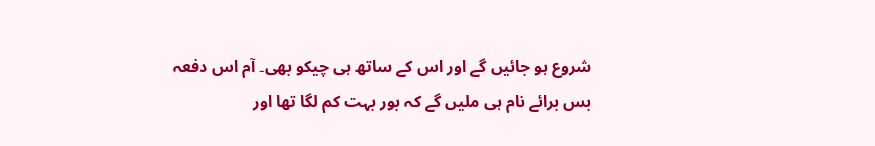شروع ہو جائیں گے اور اس کے ساتھ ہی چیکو بھی۔ آم اس دفعہ بس برائے نام ہی ملیں گے کہ بور بہت کم لگا تھا اور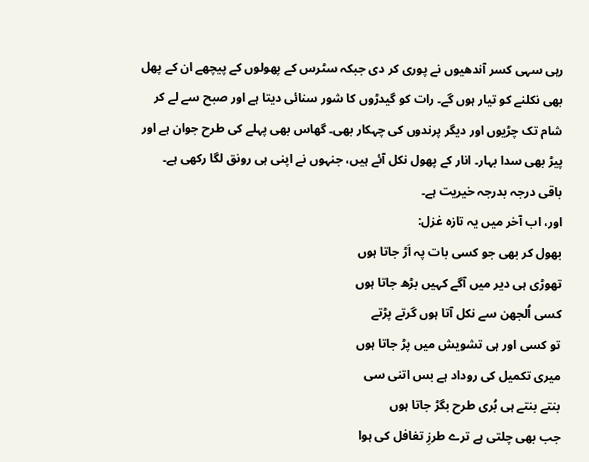رہی سہی کسر آندھیوں نے پوری کر دی جبکہ سٹرس کے پھولوں کے پیچھے ان کے پھل بھی نکلنے کو تیار ہوں گے۔ رات کو گیدڑوں کا شور سنائی دیتا ہے اور صبح سے لے کر شام تک چڑیوں اور دیگر پرندوں کی چہکار بھی۔ گھاس بھی پہلے کی طرح جوان ہے اور پیڑ بھی سدا بہار۔ انار کے پھول نکل آئے ہیں، جنہوں نے اپنی ہی رونق لگا رکھی ہے۔ باقی درجہ بدرجہ خیریت ہے۔
اور، اب آخر میں یہ تازہ غزل:
بھول کر بھی جو کسی بات پہ اَڑ جاتا ہوں
تھوڑی ہی دیر میں آگے کہیں بڑھ جاتا ہوں
کسی اُلجھن سے نکل آتا ہوں گرتے پڑتے
تو کسی اور ہی تشویش میں پڑ جاتا ہوں
میری تکمیل کی روداد ہے بس اتنی سی
بنتے بنتے ہی بُری طرح بگڑ جاتا ہوں
جب بھی چلتی ہے ترے طرزِ تغافل کی ہوا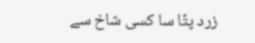زرد پتّا سا کسی شاخ سے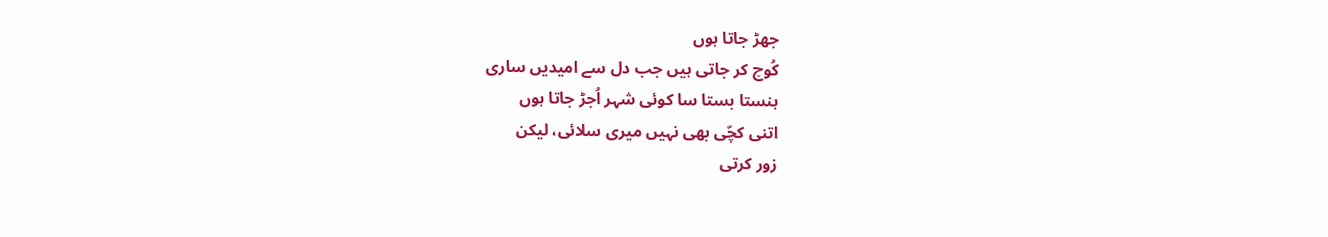جھڑ جاتا ہوں
کُوچ کر جاتی ہیں جب دل سے امیدیں ساری
ہنستا بستا سا کوئی شہر اُجڑ جاتا ہوں
اتنی کچّی بھی نہیں میری سلائی، لیکن
زور کرتی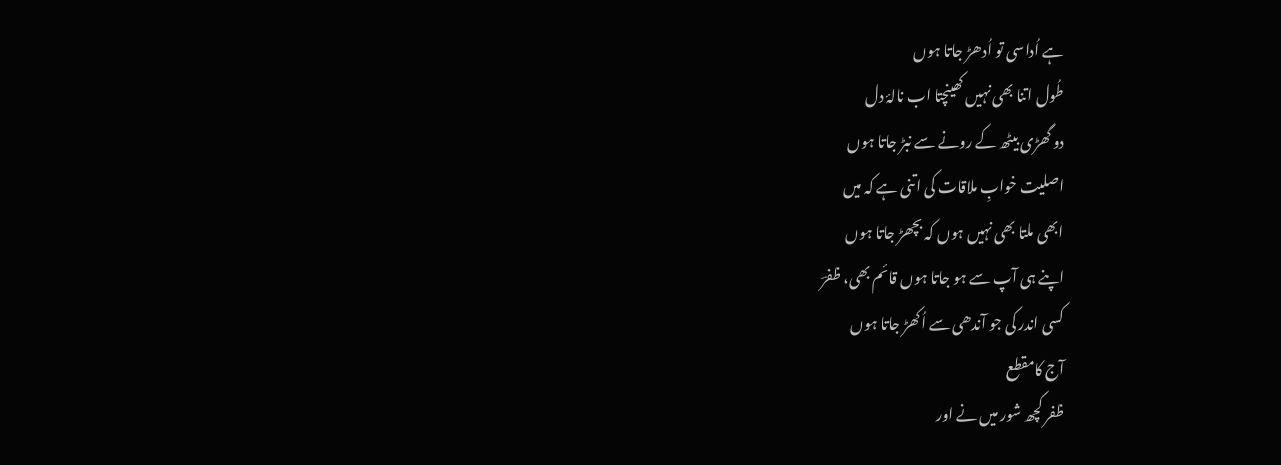ہے اُداسی تو اُدھڑ جاتا ہوں
طُول اتنا بھی نہیں کھینچتا اب نالۂ دل
دو گھڑی بیٹھ کے رونے سے نبڑ جاتا ہوں
اصلیت خوابِ ملاقات کی اتنی ہے کہ میں
ابھی ملتا بھی نہیں ہوں کہ بچھڑ جاتا ہوں
اپنے ہی آپ سے ہو جاتا ہوں قائم بھی، ظفرؔ
کسی اندر کی جو آندھی سے اُکھڑ جاتا ہوں
آج کامقطع
ظفر کچھ شور میں نے اور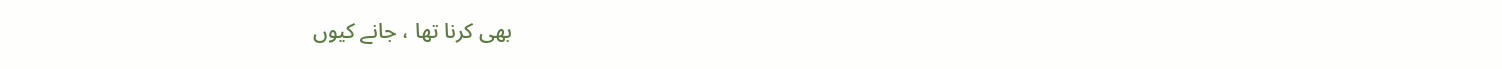بھی کرنا تھا ، جانے کیوں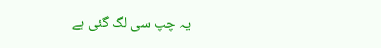یہ چپ سی لگ گئی ہے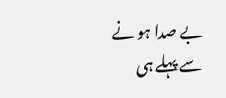بے صدا ہو نے سے پہلے ہی